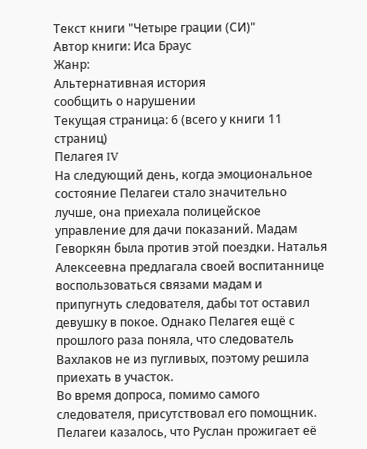Текст книги "Четыре грации (СИ)"
Автор книги: Иса Браус
Жанр:
Альтернативная история
сообщить о нарушении
Текущая страница: 6 (всего у книги 11 страниц)
Пелагея IV
На следующий день, когда эмоциональное состояние Пелагеи стало значительно лучше, она приехала полицейское управление для дачи показаний. Мадам Геворкян была против этой поездки. Наталья Алексеевна предлагала своей воспитаннице воспользоваться связами мадам и припугнуть следователя, дабы тот оставил девушку в покое. Однако Пелагея ещё с прошлого раза поняла, что следователь Вахлаков не из пугливых, поэтому решила приехать в участок.
Во время допроса, помимо самого следователя, присутствовал его помощник. Пелагеи казалось, что Руслан прожигает её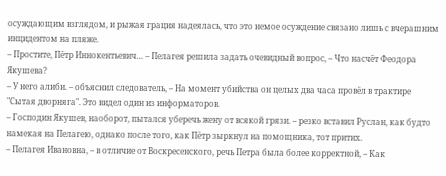осуждающим взглядом, и рыжая грация надеялась, что это немое осуждение связано лишь с вчерашним инцидентом на пляже.
– Простите, Пётр Иннокентьевич… – Пелагея решила задать очевидный вопрос, – Что насчёт Феодора Якушева?
– У него алиби. – объяснил следователь, – На момент убийства он целых два часа провёл в трактире "Сытая дворняга". Это видел один из информаторов.
– Господин Якушев, наоборот, пытался уберечь жену от всякой грязи. – резко вставил Руслан, как будто намекая на Пелагею, однако после того, как Пётр зыркнул на помощника, тот притих.
– Пелагея Ивановна, – в отличие от Воскресенского, речь Петра была более корректной, – Как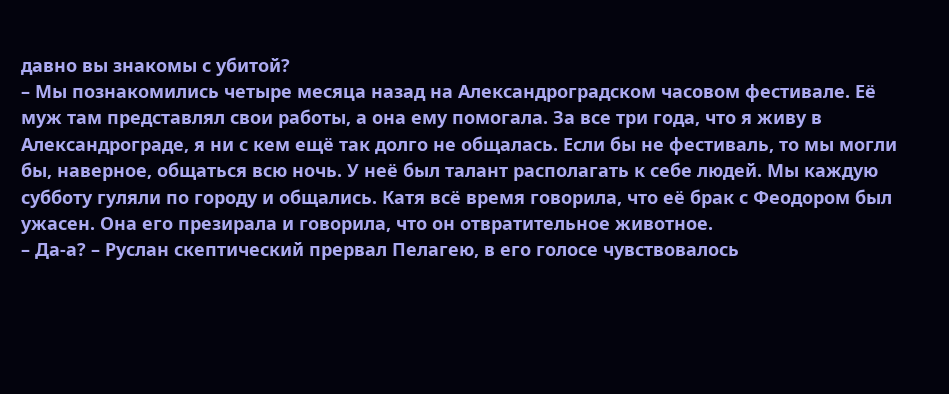давно вы знакомы с убитой?
– Мы познакомились четыре месяца назад на Александроградском часовом фестивале. Её муж там представлял свои работы, а она ему помогала. За все три года, что я живу в Александрограде, я ни с кем ещё так долго не общалась. Если бы не фестиваль, то мы могли бы, наверное, общаться всю ночь. У неё был талант располагать к себе людей. Мы каждую субботу гуляли по городу и общались. Катя всё время говорила, что её брак с Феодором был ужасен. Она его презирала и говорила, что он отвратительное животное.
– Да-а? – Руслан скептический прервал Пелагею, в его голосе чувствовалось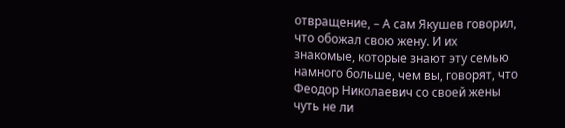отвращение, – А сам Якушев говорил, что обожал свою жену. И их знакомые, которые знают эту семью намного больше, чем вы, говорят, что Феодор Николаевич со своей жены чуть не ли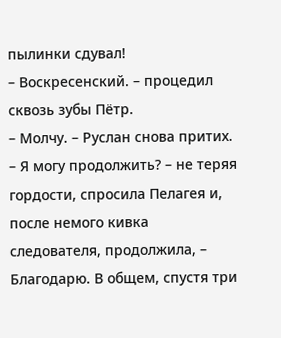пылинки сдувал!
– Воскресенский. – процедил сквозь зубы Пётр.
– Молчу. – Руслан снова притих.
– Я могу продолжить? – не теряя гордости, спросила Пелагея и, после немого кивка следователя, продолжила, – Благодарю. В общем, спустя три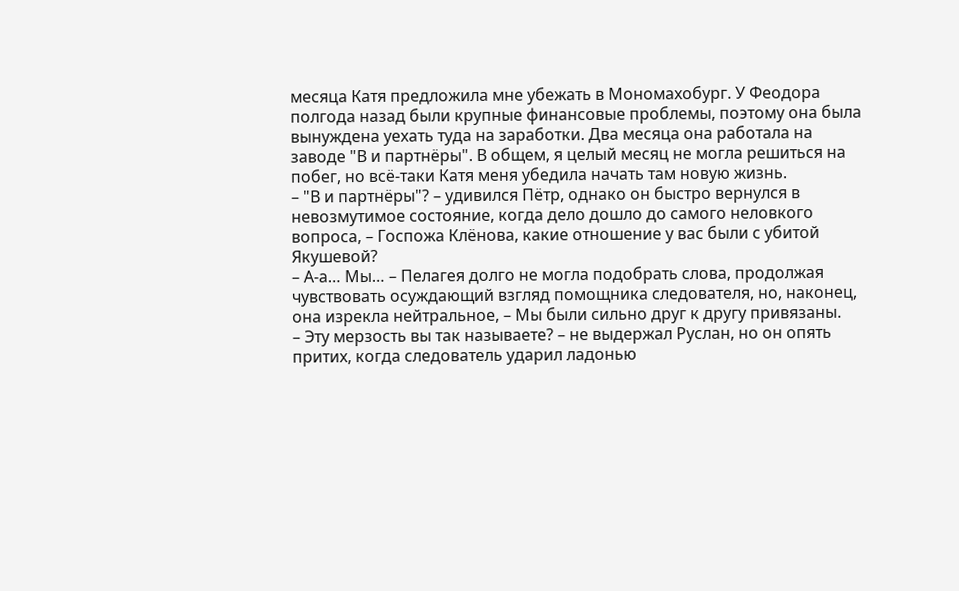месяца Катя предложила мне убежать в Мономахобург. У Феодора полгода назад были крупные финансовые проблемы, поэтому она была вынуждена уехать туда на заработки. Два месяца она работала на заводе "В и партнёры". В общем, я целый месяц не могла решиться на побег, но всё-таки Катя меня убедила начать там новую жизнь.
– "В и партнёры"? – удивился Пётр, однако он быстро вернулся в невозмутимое состояние, когда дело дошло до самого неловкого вопроса, – Госпожа Клёнова, какие отношение у вас были с убитой Якушевой?
– А-а… Мы… – Пелагея долго не могла подобрать слова, продолжая чувствовать осуждающий взгляд помощника следователя, но, наконец, она изрекла нейтральное, – Мы были сильно друг к другу привязаны.
– Эту мерзость вы так называете? – не выдержал Руслан, но он опять притих, когда следователь ударил ладонью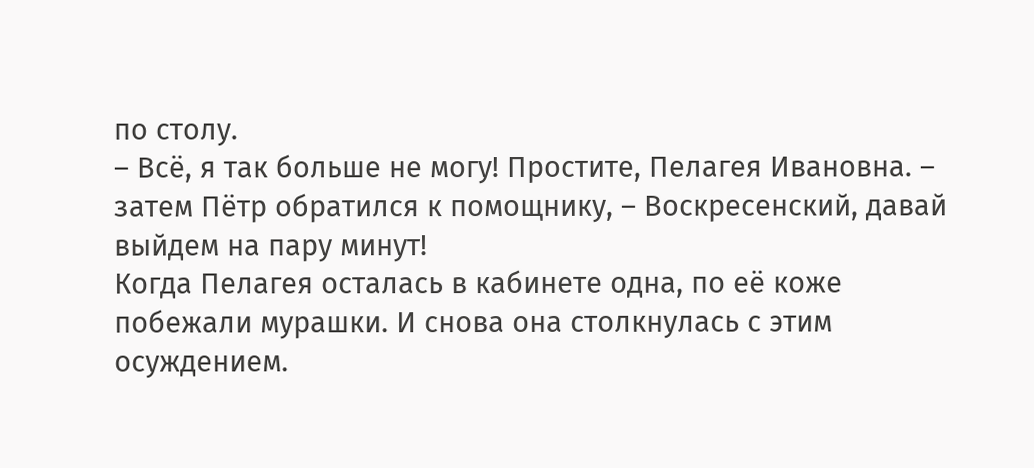по столу.
– Всё, я так больше не могу! Простите, Пелагея Ивановна. – затем Пётр обратился к помощнику, – Воскресенский, давай выйдем на пару минут!
Когда Пелагея осталась в кабинете одна, по её коже побежали мурашки. И снова она столкнулась с этим осуждением.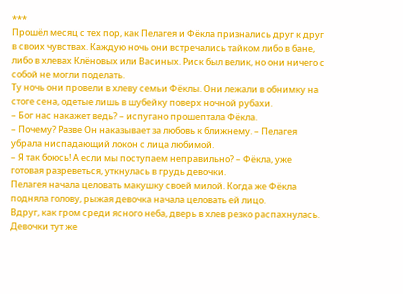***
Прошёл месяц с тех пор, как Пелагея и Фёкла признались друг к друг в своих чувствах. Каждую ночь они встречались тайком либо в бане, либо в хлевах Клёновых или Васиных. Риск был велик, но они ничего с собой не могли поделать.
Ту ночь они провели в хлеву семьи Фёклы. Они лежали в обнимку на стоге сена, одетые лишь в шубейку поверх ночной рубахи.
– Бог нас накажет ведь? – испугано прошептала Фёкла.
– Почему? Разве Он наказывает за любовь к ближнему. – Пелагея убрала ниспадающий локон с лица любимой.
– Я так боюсь! А если мы поступаем неправильно? – Фёкла, уже готовая разреветься, уткнулась в грудь девочки.
Пелагея начала целовать макушку своей милой. Когда же Фёкла подняла голову, рыжая девочка начала целовать ей лицо.
Вдруг, как гром среди ясного неба, дверь в хлев резко распахнулась. Девочки тут же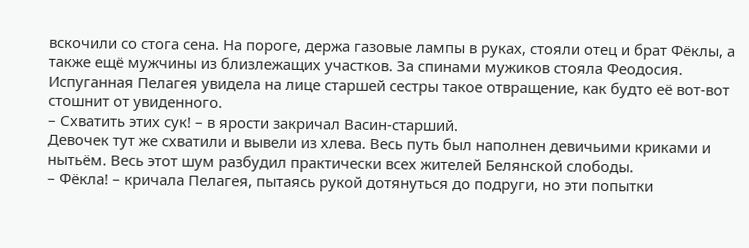вскочили со стога сена. На пороге, держа газовые лампы в руках, стояли отец и брат Фёклы, а также ещё мужчины из близлежащих участков. За спинами мужиков стояла Феодосия. Испуганная Пелагея увидела на лице старшей сестры такое отвращение, как будто её вот-вот стошнит от увиденного.
– Схватить этих сук! – в ярости закричал Васин-старший.
Девочек тут же схватили и вывели из хлева. Весь путь был наполнен девичьими криками и нытьём. Весь этот шум разбудил практически всех жителей Белянской слободы.
– Фёкла! – кричала Пелагея, пытаясь рукой дотянуться до подруги, но эти попытки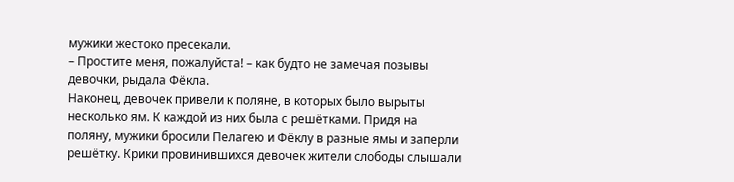мужики жестоко пресекали.
– Простите меня, пожалуйста! – как будто не замечая позывы девочки, рыдала Фёкла.
Наконец, девочек привели к поляне, в которых было вырыты несколько ям. К каждой из них была с решётками. Придя на поляну, мужики бросили Пелагею и Фёклу в разные ямы и заперли решётку. Крики провинившихся девочек жители слободы слышали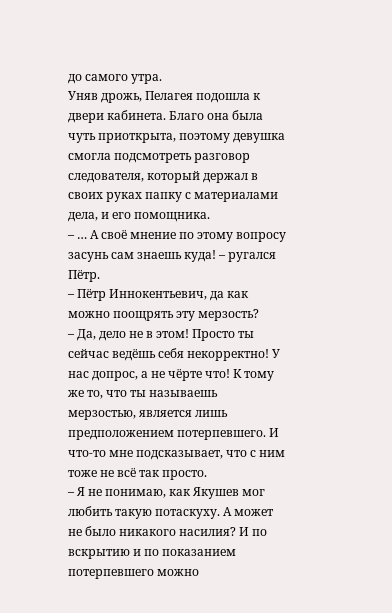до самого утра.
Уняв дрожь, Пелагея подошла к двери кабинета. Благо она была чуть приоткрыта, поэтому девушка смогла подсмотреть разговор следователя, который держал в своих руках папку с материалами дела, и его помощника.
– … А своё мнение по этому вопросу засунь сам знаешь куда! – ругался Пётр.
– Пётр Иннокентьевич, да как можно поощрять эту мерзость?
– Да, дело не в этом! Просто ты сейчас ведёшь себя некорректно! У нас допрос, а не чёрте что! К тому же то, что ты называешь мерзостью, является лишь предположением потерпевшего. И что-то мне подсказывает, что с ним тоже не всё так просто.
– Я не понимаю, как Якушев мог любить такую потаскуху. А может не было никакого насилия? И по вскрытию и по показанием потерпевшего можно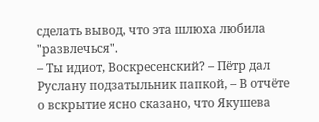сделать вывод, что эта шлюха любила "развлечься".
– Ты идиот, Воскресенский? – Пётр дал Руслану подзатыльник папкой, – В отчёте о вскрытие ясно сказано, что Якушева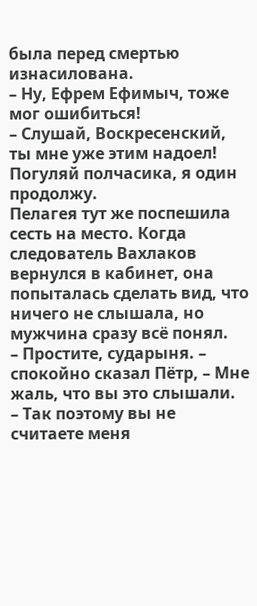была перед смертью изнасилована.
– Ну, Ефрем Ефимыч, тоже мог ошибиться!
– Слушай, Воскресенский, ты мне уже этим надоел! Погуляй полчасика, я один продолжу.
Пелагея тут же поспешила сесть на место. Когда следователь Вахлаков вернулся в кабинет, она попыталась сделать вид, что ничего не слышала, но мужчина сразу всё понял.
– Простите, сударыня. – спокойно сказал Пётр, – Мне жаль, что вы это слышали.
– Так поэтому вы не считаете меня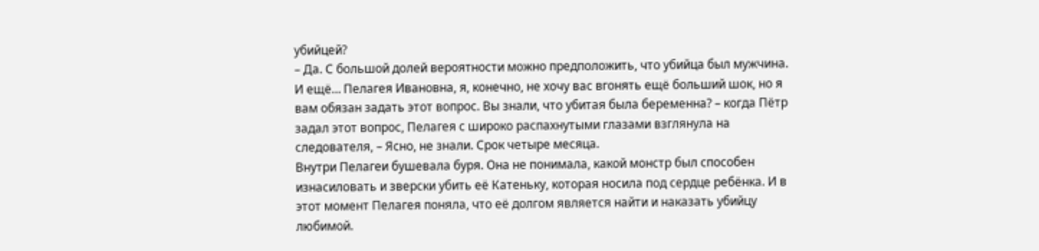убийцей?
– Да. С большой долей вероятности можно предположить, что убийца был мужчина. И ещё… Пелагея Ивановна, я, конечно, не хочу вас вгонять ещё больший шок, но я вам обязан задать этот вопрос. Вы знали, что убитая была беременна? – когда Пётр задал этот вопрос, Пелагея с широко распахнутыми глазами взглянула на следователя, – Ясно, не знали. Срок четыре месяца.
Внутри Пелагеи бушевала буря. Она не понимала, какой монстр был способен изнасиловать и зверски убить её Катеньку, которая носила под сердце ребёнка. И в этот момент Пелагея поняла, что её долгом является найти и наказать убийцу любимой.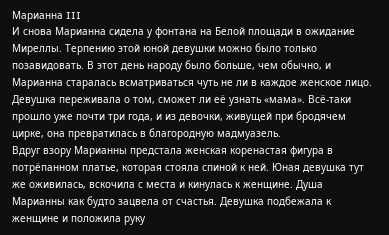Марианна III
И снова Марианна сидела у фонтана на Белой площади в ожидание Миреллы. Терпению этой юной девушки можно было только позавидовать. В этот день народу было больше, чем обычно, и Марианна старалась всматриваться чуть не ли в каждое женское лицо. Девушка переживала о том, сможет ли её узнать «мама». Всё-таки прошло уже почти три года, и из девочки, живущей при бродячем цирке, она превратилась в благородную мадмуазель.
Вдруг взору Марианны предстала женская коренастая фигура в потрёпанном платье, которая стояла спиной к ней. Юная девушка тут же оживилась, вскочила с места и кинулась к женщине. Душа Марианны как будто зацвела от счастья. Девушка подбежала к женщине и положила руку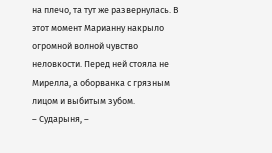на плечо, та тут же развернулась. В этот момент Марианну накрыло огромной волной чувство неловкости. Перед ней стояла не Мирелла, а оборванка с грязным лицом и выбитым зубом.
– Сударыня, –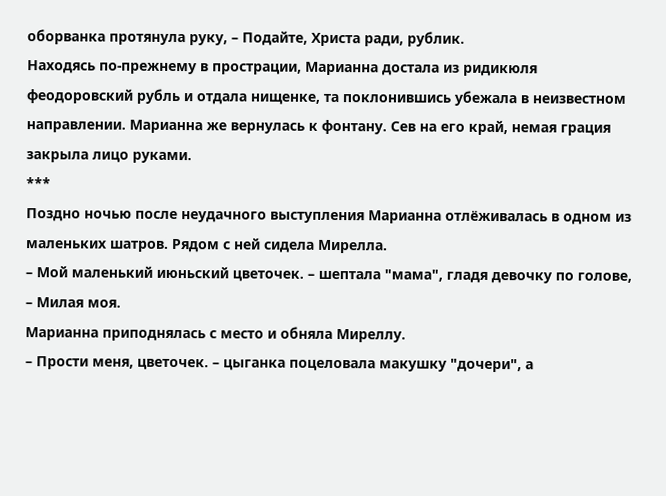оборванка протянула руку, – Подайте, Христа ради, рублик.
Находясь по-прежнему в прострации, Марианна достала из ридикюля феодоровский рубль и отдала нищенке, та поклонившись убежала в неизвестном направлении. Марианна же вернулась к фонтану. Сев на его край, немая грация закрыла лицо руками.
***
Поздно ночью после неудачного выступления Марианна отлёживалась в одном из маленьких шатров. Рядом с ней сидела Мирелла.
– Мой маленький июньский цветочек. – шептала "мама", гладя девочку по голове, – Милая моя.
Марианна приподнялась с место и обняла Миреллу.
– Прости меня, цветочек. – цыганка поцеловала макушку "дочери", а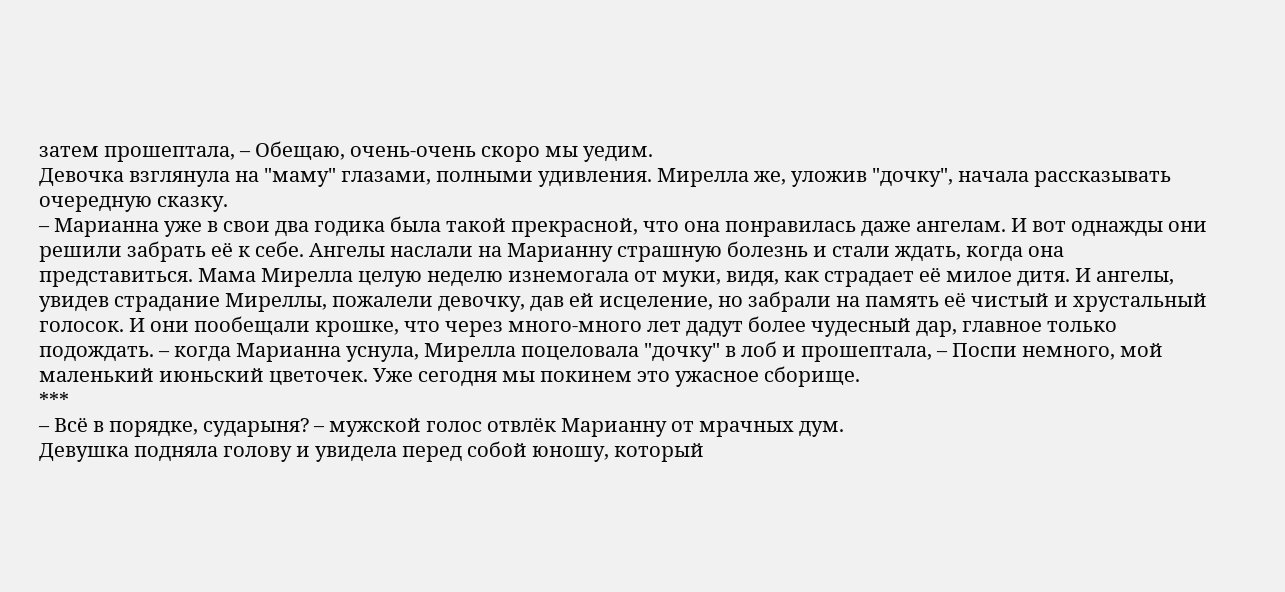затем прошептала, – Обещаю, очень-очень скоро мы уедим.
Девочка взглянула на "маму" глазами, полными удивления. Мирелла же, уложив "дочку", начала рассказывать очередную сказку.
– Марианна уже в свои два годика была такой прекрасной, что она понравилась даже ангелам. И вот однажды они решили забрать её к себе. Ангелы наслали на Марианну страшную болезнь и стали ждать, когда она представиться. Мама Мирелла целую неделю изнемогала от муки, видя, как страдает её милое дитя. И ангелы, увидев страдание Миреллы, пожалели девочку, дав ей исцеление, но забрали на память её чистый и хрустальный голосок. И они пообещали крошке, что через много-много лет дадут более чудесный дар, главное только подождать. – когда Марианна уснула, Мирелла поцеловала "дочку" в лоб и прошептала, – Поспи немного, мой маленький июньский цветочек. Уже сегодня мы покинем это ужасное сборище.
***
– Всё в порядке, сударыня? – мужской голос отвлёк Марианну от мрачных дум.
Девушка подняла голову и увидела перед собой юношу, который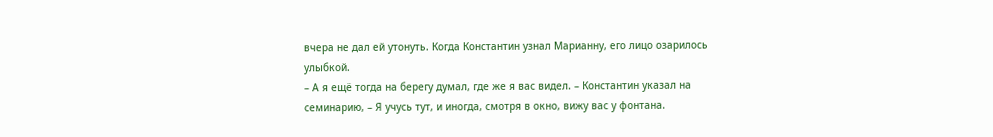вчера не дал ей утонуть. Когда Константин узнал Марианну, его лицо озарилось улыбкой.
– А я ещё тогда на берегу думал, где же я вас видел. – Константин указал на семинарию, – Я учусь тут, и иногда, смотря в окно, вижу вас у фонтана.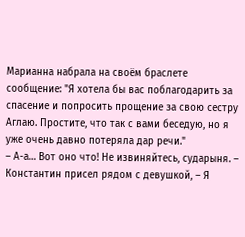Марианна набрала на своём браслете сообщение: "Я хотела бы вас поблагодарить за спасение и попросить прощение за свою сестру Аглаю. Простите, что так с вами беседую, но я уже очень давно потеряла дар речи."
– А-а… Вот оно что! Не извиняйтесь, сударыня. – Константин присел рядом с девушкой, – Я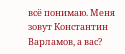всё понимаю. Меня зовут Константин Варламов, а вас?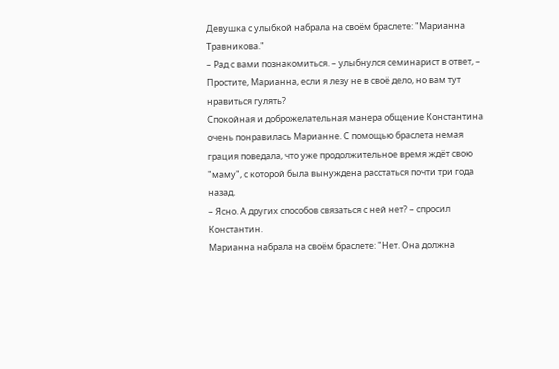Девушка с улыбкой набрала на своём браслете: "Марианна Травникова."
– Рад с вами познакомиться. – улыбнулся семинарист в ответ, – Простите, Марианна, если я лезу не в своё дело, но вам тут нравиться гулять?
Спокойная и доброжелательная манера общение Константина очень понравилась Марианне. С помощью браслета немая грация поведала, что уже продолжительное время ждёт свою "маму", с которой была вынуждена расстаться почти три года назад.
– Ясно. А других способов связаться с ней нет? – спросил Константин.
Марианна набрала на своём браслете: "Нет. Она должна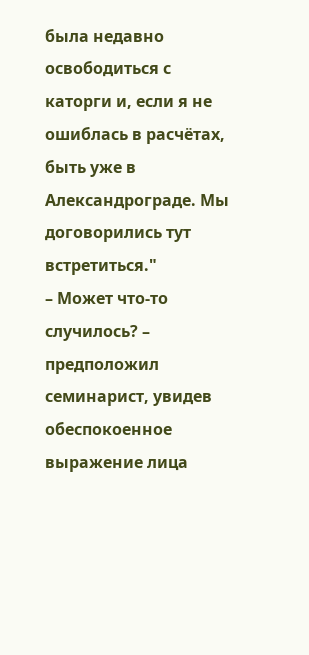была недавно освободиться с каторги и, если я не ошиблась в расчётах, быть уже в Александрограде. Мы договорились тут встретиться."
– Может что-то случилось? – предположил семинарист, увидев обеспокоенное выражение лица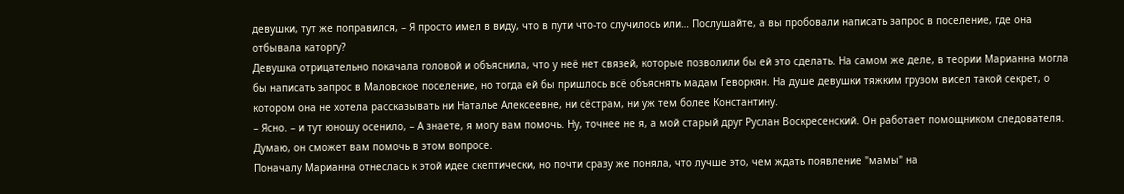девушки, тут же поправился, – Я просто имел в виду, что в пути что-то случилось или… Послушайте, а вы пробовали написать запрос в поселение, где она отбывала каторгу?
Девушка отрицательно покачала головой и объяснила, что у неё нет связей, которые позволили бы ей это сделать. На самом же деле, в теории Марианна могла бы написать запрос в Маловское поселение, но тогда ей бы пришлось всё объяснять мадам Геворкян. На душе девушки тяжким грузом висел такой секрет, о котором она не хотела рассказывать ни Наталье Алексеевне, ни сёстрам, ни уж тем более Константину.
– Ясно. – и тут юношу осенило, – А знаете, я могу вам помочь. Ну, точнее не я, а мой старый друг Руслан Воскресенский. Он работает помощником следователя. Думаю, он сможет вам помочь в этом вопросе.
Поначалу Марианна отнеслась к этой идее скептически, но почти сразу же поняла, что лучше это, чем ждать появление "мамы" на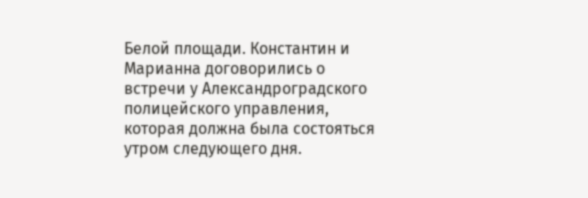Белой площади. Константин и Марианна договорились о встречи у Александроградского полицейского управления, которая должна была состояться утром следующего дня.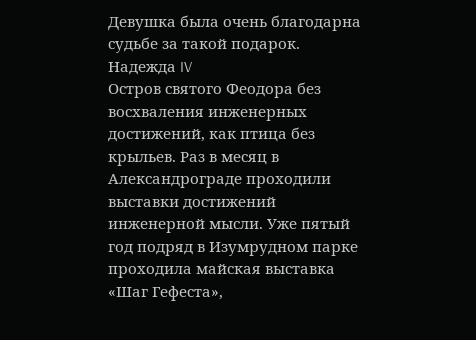Девушка была очень благодарна судьбе за такой подарок.
Надежда IV
Остров святого Феодора без восхваления инженерных достижений, как птица без крыльев. Раз в месяц в Александрограде проходили выставки достижений инженерной мысли. Уже пятый год подряд в Изумрудном парке проходила майская выставка «Шаг Гефеста»,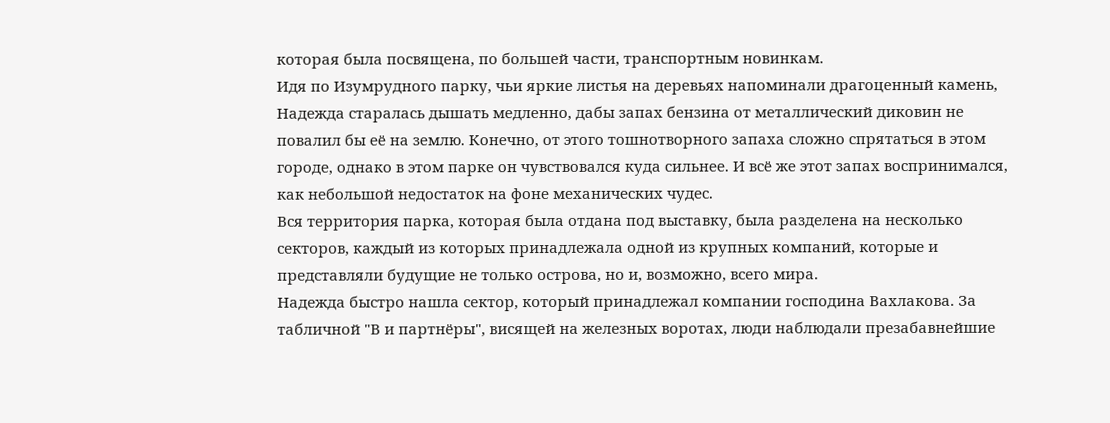которая была посвящена, по большей части, транспортным новинкам.
Идя по Изумрудного парку, чьи яркие листья на деревьях напоминали драгоценный камень, Надежда старалась дышать медленно, дабы запах бензина от металлический диковин не повалил бы её на землю. Конечно, от этого тошнотворного запаха сложно спрятаться в этом городе, однако в этом парке он чувствовался куда сильнее. И всё же этот запах воспринимался, как небольшой недостаток на фоне механических чудес.
Вся территория парка, которая была отдана под выставку, была разделена на несколько секторов, каждый из которых принадлежала одной из крупных компаний, которые и представляли будущие не только острова, но и, возможно, всего мира.
Надежда быстро нашла сектор, который принадлежал компании господина Вахлакова. За табличной "В и партнёры", висящей на железных воротах, люди наблюдали презабавнейшие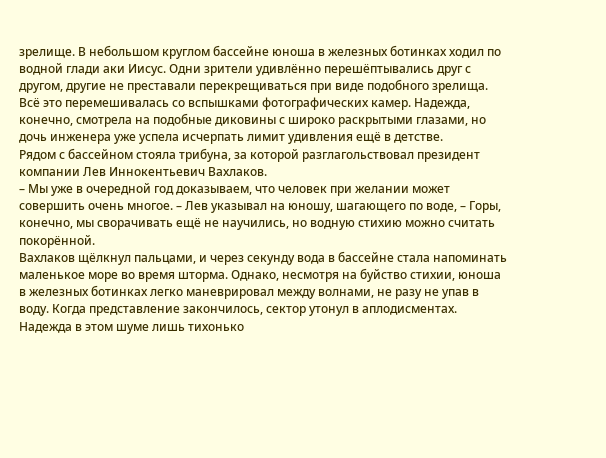зрелище. В небольшом круглом бассейне юноша в железных ботинках ходил по водной глади аки Иисус. Одни зрители удивлённо перешёптывались друг с другом, другие не преставали перекрещиваться при виде подобного зрелища. Всё это перемешивалась со вспышками фотографических камер. Надежда, конечно, смотрела на подобные диковины с широко раскрытыми глазами, но дочь инженера уже успела исчерпать лимит удивления ещё в детстве.
Рядом с бассейном стояла трибуна, за которой разглагольствовал президент компании Лев Иннокентьевич Вахлаков.
– Мы уже в очередной год доказываем, что человек при желании может совершить очень многое. – Лев указывал на юношу, шагающего по воде, – Горы, конечно, мы сворачивать ещё не научились, но водную стихию можно считать покорённой.
Вахлаков щёлкнул пальцами, и через секунду вода в бассейне стала напоминать маленькое море во время шторма. Однако, несмотря на буйство стихии, юноша в железных ботинках легко маневрировал между волнами, не разу не упав в воду. Когда представление закончилось, сектор утонул в аплодисментах. Надежда в этом шуме лишь тихонько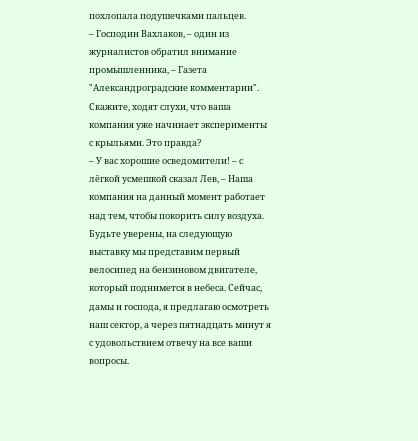похлопала подушечками пальцев.
– Господин Вахлаков, – один из журналистов обратил внимание промышленника, – Газета "Александроградские комментарии". Скажите, ходят слухи, что ваша компания уже начинает эксперименты с крыльями. Это правда?
– У вас хорошие осведомители! – с лёгкой усмешкой сказал Лев, – Наша компания на данный момент работает над тем, чтобы покорить силу воздуха. Будьте уверены, на следующую выставку мы представим первый велосипед на бензиновом двигателе, который поднимется в небеса. Сейчас, дамы и господа, я предлагаю осмотреть наш сектор, а через пятнадцать минут я с удовольствием отвечу на все ваши вопросы.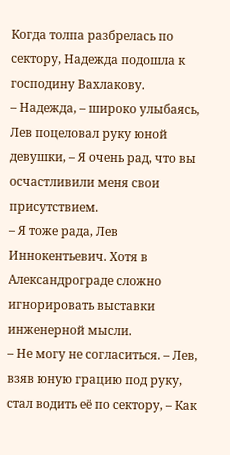Когда толпа разбрелась по сектору, Надежда подошла к господину Вахлакову.
– Надежда, – широко улыбаясь, Лев поцеловал руку юной девушки, – Я очень рад, что вы осчастливили меня свои присутствием.
– Я тоже рада, Лев Иннокентьевич. Хотя в Александрограде сложно игнорировать выставки инженерной мысли.
– Не могу не согласиться. – Лев, взяв юную грацию под руку, стал водить её по сектору, – Как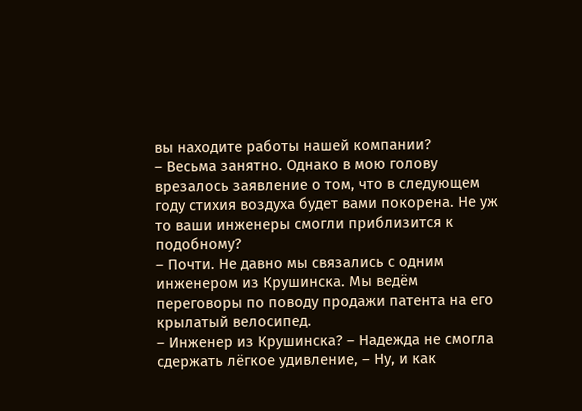вы находите работы нашей компании?
– Весьма занятно. Однако в мою голову врезалось заявление о том, что в следующем году стихия воздуха будет вами покорена. Не уж то ваши инженеры смогли приблизится к подобному?
– Почти. Не давно мы связались с одним инженером из Крушинска. Мы ведём переговоры по поводу продажи патента на его крылатый велосипед.
– Инженер из Крушинска? – Надежда не смогла сдержать лёгкое удивление, – Ну, и как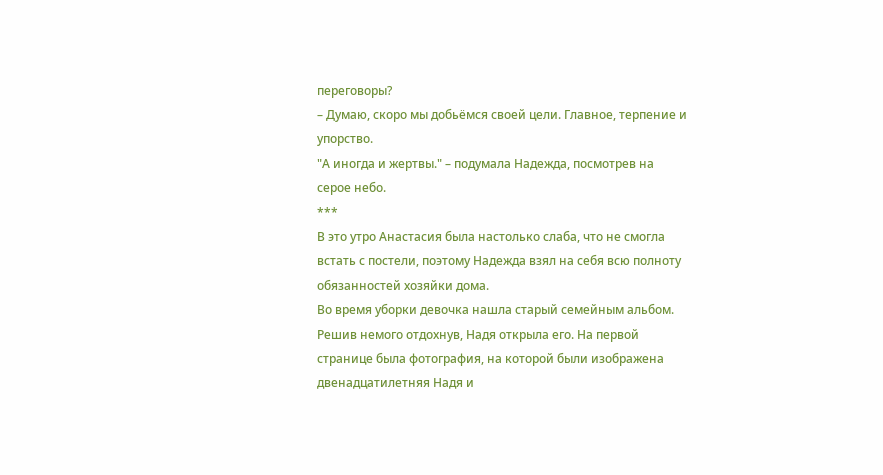переговоры?
– Думаю, скоро мы добьёмся своей цели. Главное, терпение и упорство.
"А иногда и жертвы." – подумала Надежда, посмотрев на серое небо.
***
В это утро Анастасия была настолько слаба, что не смогла встать с постели, поэтому Надежда взял на себя всю полноту обязанностей хозяйки дома.
Во время уборки девочка нашла старый семейным альбом. Решив немого отдохнув, Надя открыла его. На первой странице была фотография, на которой были изображена двенадцатилетняя Надя и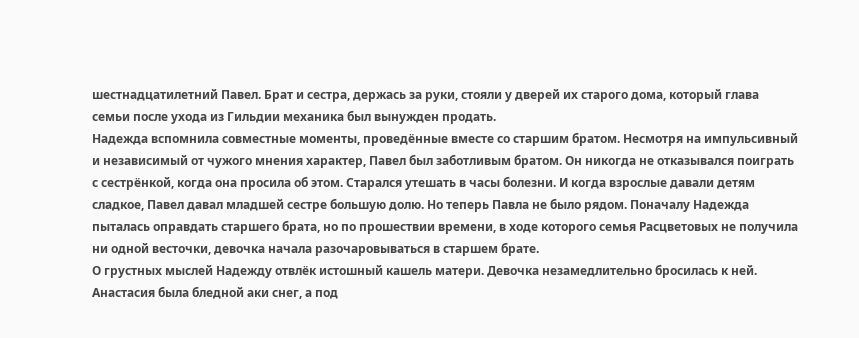шестнадцатилетний Павел. Брат и сестра, держась за руки, стояли у дверей их старого дома, который глава семьи после ухода из Гильдии механика был вынужден продать.
Надежда вспомнила совместные моменты, проведённые вместе со старшим братом. Несмотря на импульсивный и независимый от чужого мнения характер, Павел был заботливым братом. Он никогда не отказывался поиграть с сестрёнкой, когда она просила об этом. Старался утешать в часы болезни. И когда взрослые давали детям сладкое, Павел давал младшей сестре большую долю. Но теперь Павла не было рядом. Поначалу Надежда пыталась оправдать старшего брата, но по прошествии времени, в ходе которого семья Расцветовых не получила ни одной весточки, девочка начала разочаровываться в старшем брате.
О грустных мыслей Надежду отвлёк истошный кашель матери. Девочка незамедлительно бросилась к ней. Анастасия была бледной аки снег, а под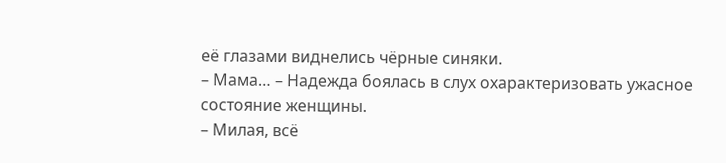её глазами виднелись чёрные синяки.
– Мама… – Надежда боялась в слух охарактеризовать ужасное состояние женщины.
– Милая, всё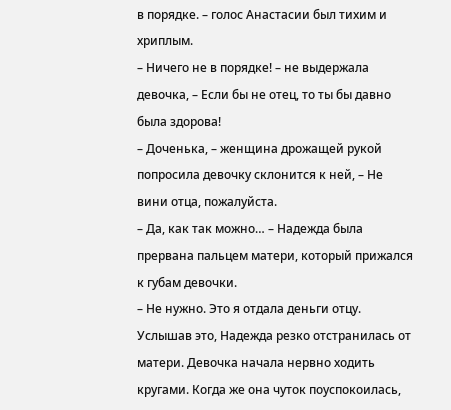в порядке. – голос Анастасии был тихим и хриплым.
– Ничего не в порядке! – не выдержала девочка, – Если бы не отец, то ты бы давно была здорова!
– Доченька, – женщина дрожащей рукой попросила девочку склонится к ней, – Не вини отца, пожалуйста.
– Да, как так можно… – Надежда была прервана пальцем матери, который прижался к губам девочки.
– Не нужно. Это я отдала деньги отцу.
Услышав это, Надежда резко отстранилась от матери. Девочка начала нервно ходить кругами. Когда же она чуток поуспокоилась,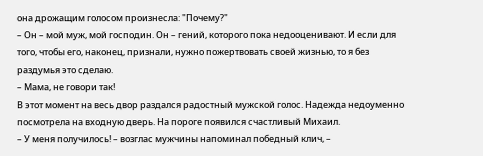она дрожащим голосом произнесла: "Почему?"
– Он – мой муж, мой господин. Он – гений, которого пока недооценивают. И если для того, чтобы его, наконец, признали, нужно пожертвовать своей жизнью, то я без раздумья это сделаю.
– Мама, не говори так!
В этот момент на весь двор раздался радостный мужской голос. Надежда недоуменно посмотрела на входную дверь. На пороге появился счастливый Михаил.
– У меня получилось! – возглас мужчины напоминал победный клич, –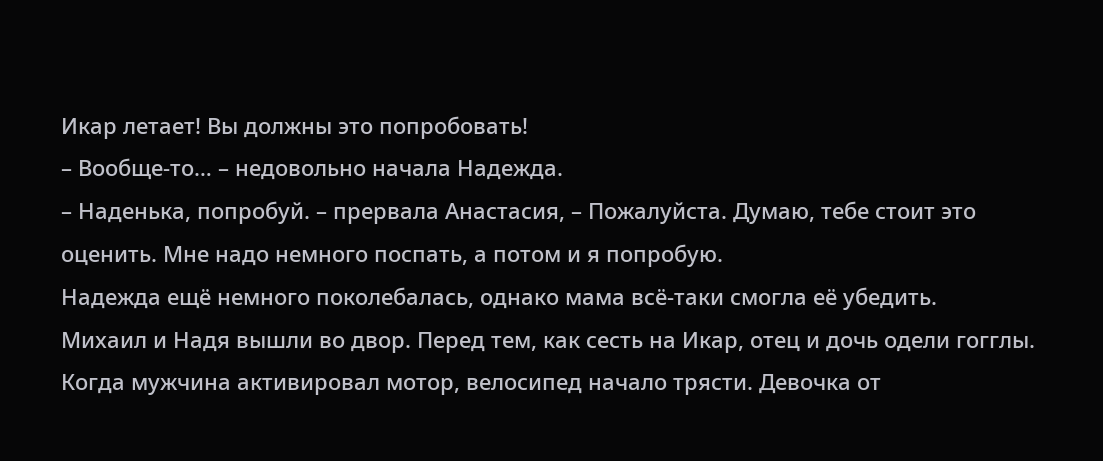Икар летает! Вы должны это попробовать!
– Вообще-то… – недовольно начала Надежда.
– Наденька, попробуй. – прервала Анастасия, – Пожалуйста. Думаю, тебе стоит это оценить. Мне надо немного поспать, а потом и я попробую.
Надежда ещё немного поколебалась, однако мама всё-таки смогла её убедить.
Михаил и Надя вышли во двор. Перед тем, как сесть на Икар, отец и дочь одели гогглы. Когда мужчина активировал мотор, велосипед начало трясти. Девочка от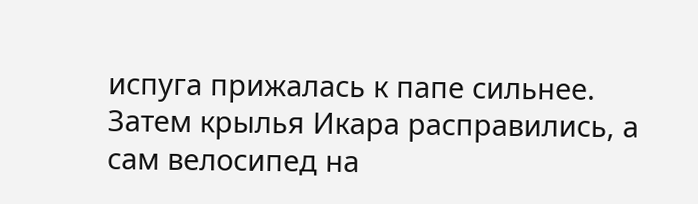испуга прижалась к папе сильнее. Затем крылья Икара расправились, а сам велосипед на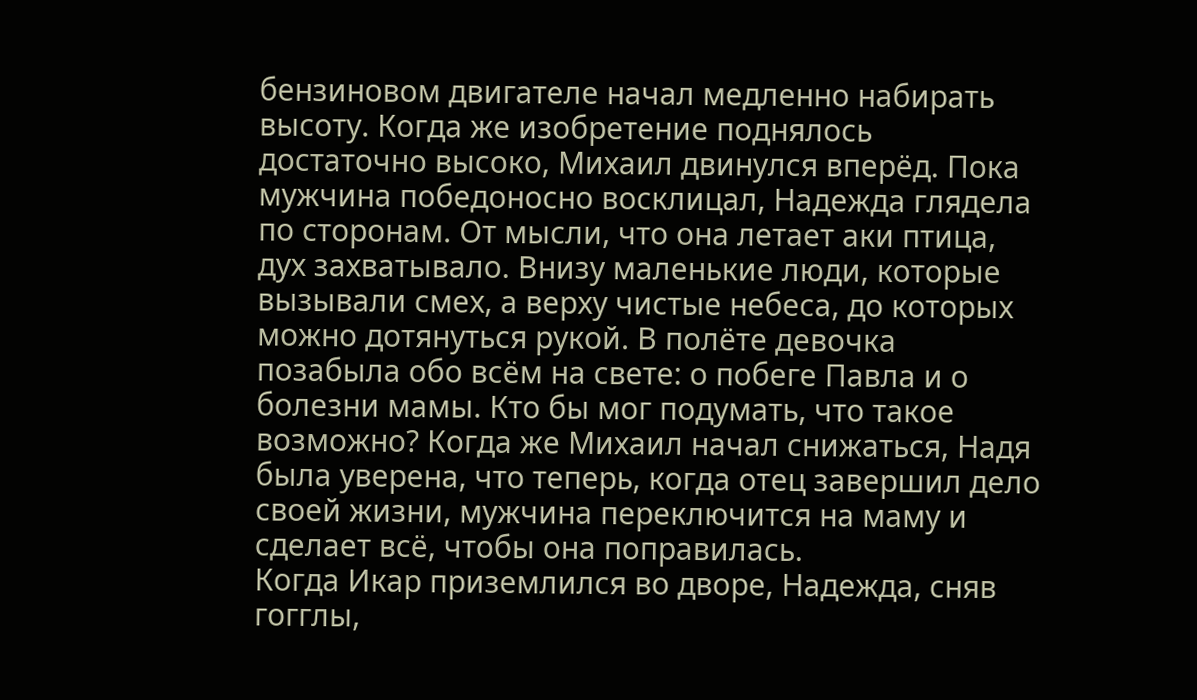бензиновом двигателе начал медленно набирать высоту. Когда же изобретение поднялось достаточно высоко, Михаил двинулся вперёд. Пока мужчина победоносно восклицал, Надежда глядела по сторонам. От мысли, что она летает аки птица, дух захватывало. Внизу маленькие люди, которые вызывали смех, а верху чистые небеса, до которых можно дотянуться рукой. В полёте девочка позабыла обо всём на свете: о побеге Павла и о болезни мамы. Кто бы мог подумать, что такое возможно? Когда же Михаил начал снижаться, Надя была уверена, что теперь, когда отец завершил дело своей жизни, мужчина переключится на маму и сделает всё, чтобы она поправилась.
Когда Икар приземлился во дворе, Надежда, сняв гогглы,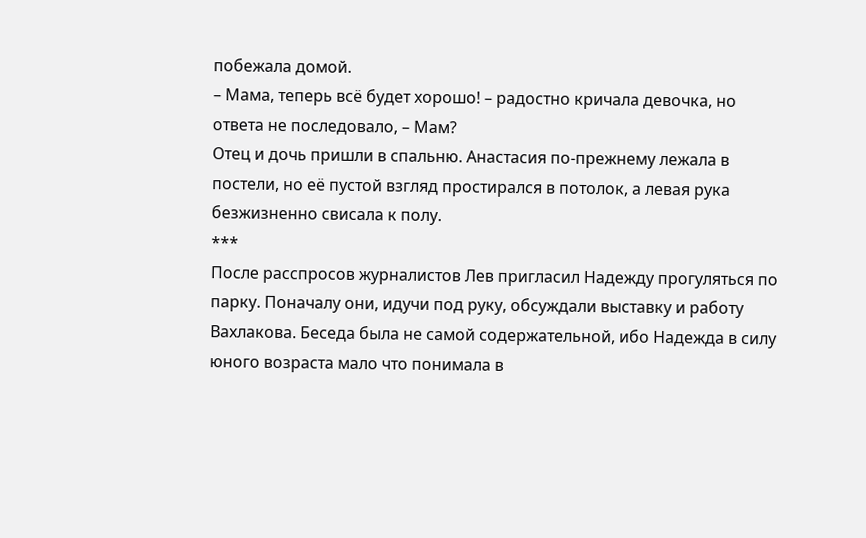побежала домой.
– Мама, теперь всё будет хорошо! – радостно кричала девочка, но ответа не последовало, – Мам?
Отец и дочь пришли в спальню. Анастасия по-прежнему лежала в постели, но её пустой взгляд простирался в потолок, а левая рука безжизненно свисала к полу.
***
После расспросов журналистов Лев пригласил Надежду прогуляться по парку. Поначалу они, идучи под руку, обсуждали выставку и работу Вахлакова. Беседа была не самой содержательной, ибо Надежда в силу юного возраста мало что понимала в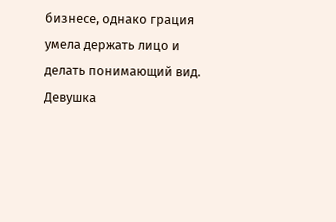бизнесе, однако грация умела держать лицо и делать понимающий вид. Девушка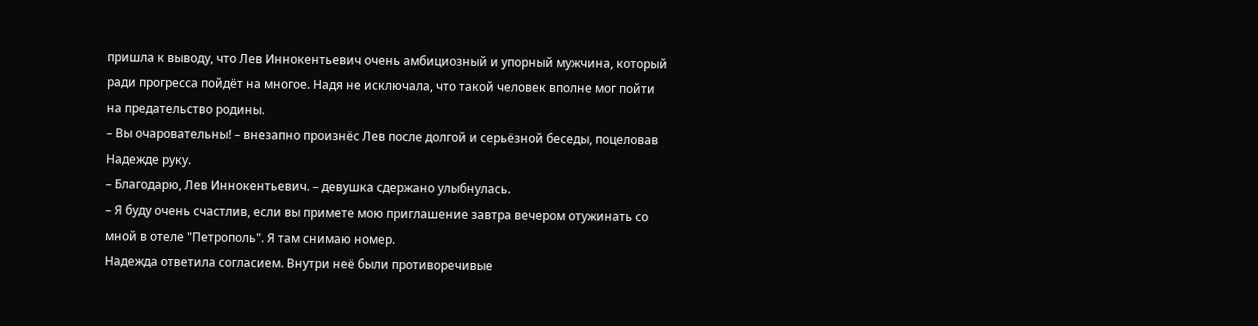пришла к выводу, что Лев Иннокентьевич очень амбициозный и упорный мужчина, который ради прогресса пойдёт на многое. Надя не исключала, что такой человек вполне мог пойти на предательство родины.
– Вы очаровательны! – внезапно произнёс Лев после долгой и серьёзной беседы, поцеловав Надежде руку.
– Благодарю, Лев Иннокентьевич. – девушка сдержано улыбнулась.
– Я буду очень счастлив, если вы примете мою приглашение завтра вечером отужинать со мной в отеле "Петрополь". Я там снимаю номер.
Надежда ответила согласием. Внутри неё были противоречивые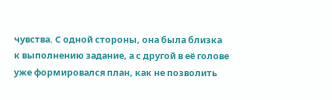чувства. С одной стороны, она была близка к выполнению задание, а с другой в её голове уже формировался план, как не позволить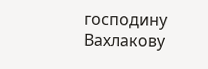господину Вахлакову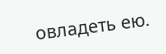овладеть ею.